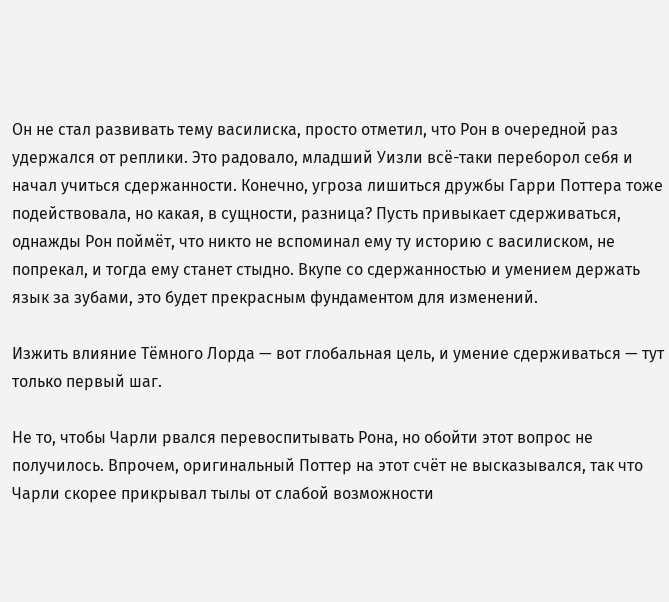Он не стал развивать тему василиска, просто отметил, что Рон в очередной раз удержался от реплики. Это радовало, младший Уизли всё-таки переборол себя и начал учиться сдержанности. Конечно, угроза лишиться дружбы Гарри Поттера тоже подействовала, но какая, в сущности, разница? Пусть привыкает сдерживаться, однажды Рон поймёт, что никто не вспоминал ему ту историю с василиском, не попрекал, и тогда ему станет стыдно. Вкупе со сдержанностью и умением держать язык за зубами, это будет прекрасным фундаментом для изменений.

Изжить влияние Тёмного Лорда — вот глобальная цель, и умение сдерживаться — тут только первый шаг.

Не то, чтобы Чарли рвался перевоспитывать Рона, но обойти этот вопрос не получилось. Впрочем, оригинальный Поттер на этот счёт не высказывался, так что Чарли скорее прикрывал тылы от слабой возможности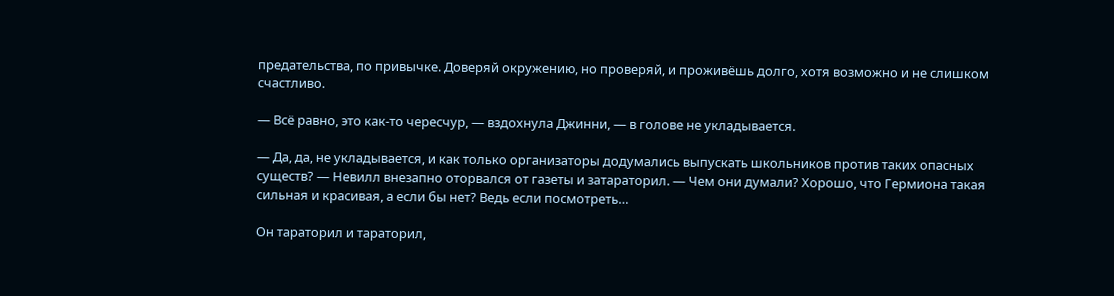предательства, по привычке. Доверяй окружению, но проверяй, и проживёшь долго, хотя возможно и не слишком счастливо.

— Всё равно, это как-то чересчур, — вздохнула Джинни, — в голове не укладывается.

— Да, да, не укладывается, и как только организаторы додумались выпускать школьников против таких опасных существ? — Невилл внезапно оторвался от газеты и затараторил. — Чем они думали? Хорошо, что Гермиона такая сильная и красивая, а если бы нет? Ведь если посмотреть…

Он тараторил и тараторил,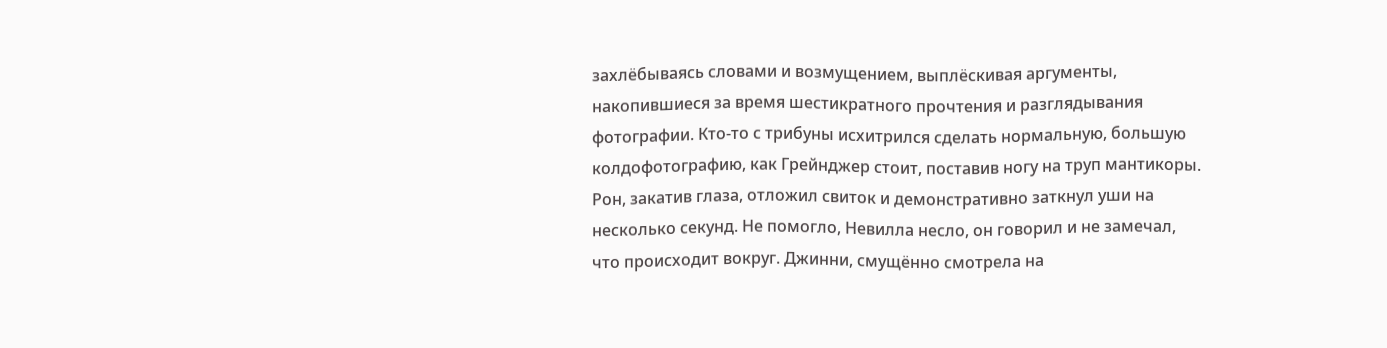захлёбываясь словами и возмущением, выплёскивая аргументы, накопившиеся за время шестикратного прочтения и разглядывания фотографии. Кто-то с трибуны исхитрился сделать нормальную, большую колдофотографию, как Грейнджер стоит, поставив ногу на труп мантикоры. Рон, закатив глаза, отложил свиток и демонстративно заткнул уши на несколько секунд. Не помогло, Невилла несло, он говорил и не замечал, что происходит вокруг. Джинни, смущённо смотрела на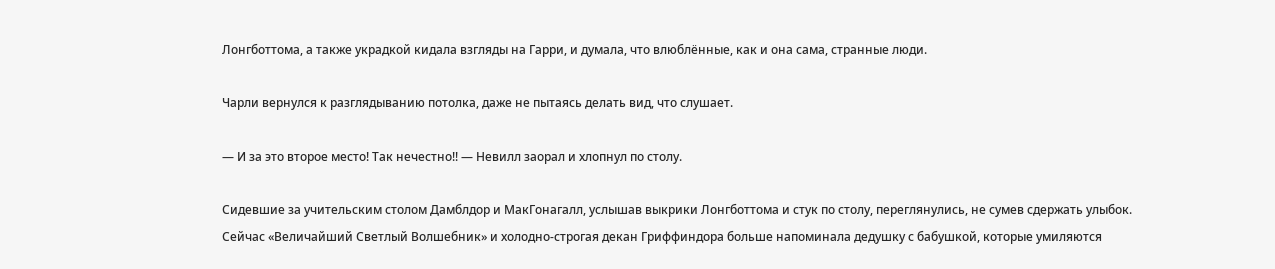Лонгботтома, а также украдкой кидала взгляды на Гарри, и думала, что влюблённые, как и она сама, странные люди.

Чарли вернулся к разглядыванию потолка, даже не пытаясь делать вид, что слушает.

— И за это второе место! Так нечестно!! — Невилл заорал и хлопнул по столу.

Сидевшие за учительским столом Дамблдор и МакГонагалл, услышав выкрики Лонгботтома и стук по столу, переглянулись, не сумев сдержать улыбок. Сейчас «Величайший Светлый Волшебник» и холодно-строгая декан Гриффиндора больше напоминала дедушку с бабушкой, которые умиляются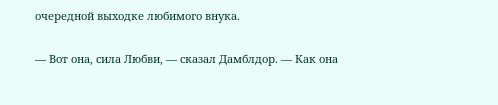очередной выходке любимого внука.

— Вот она, сила Любви, — сказал Дамблдор. — Как она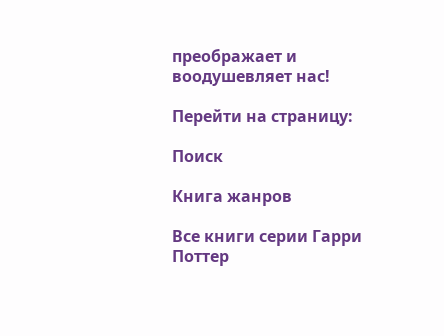преображает и воодушевляет нас!

Перейти на страницу:

Поиск

Книга жанров

Все книги серии Гарри Поттер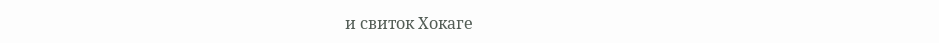и свиток Хокаге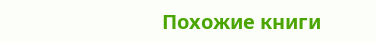Похожие книги